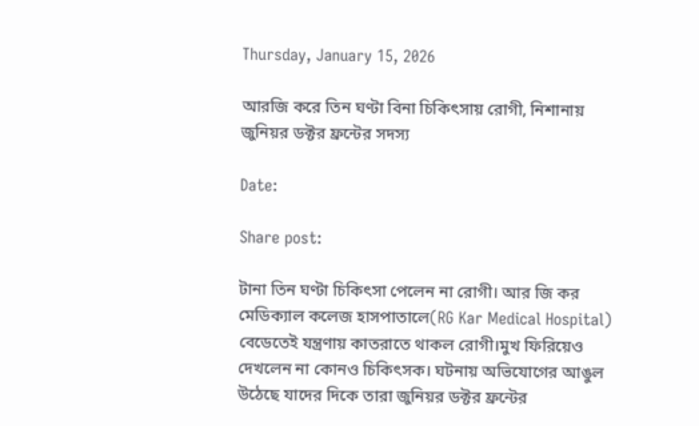Thursday, January 15, 2026

আরজি করে তিন ঘণ্টা বিনা চিকিৎসায় রোগী, নিশানায় জুনিয়র ডক্টর ফ্রন্টের সদস্য

Date:

Share post:

টানা তিন ঘণ্টা চিকিৎসা পেলেন না রোগী। আর জি কর মেডিক্যাল কলেজ হাসপাতালে(RG Kar Medical Hospital) বেডেতেই যন্ত্রণায় কাতরাতে থাকল রোগী।মুখ ফিরিয়েও দেখলেন না কোনও চিকিৎসক। ঘটনায় অভিযোগের আঙুল উঠেছে যাদের দিকে তারা জুনিয়র ডক্টর ফ্রন্টের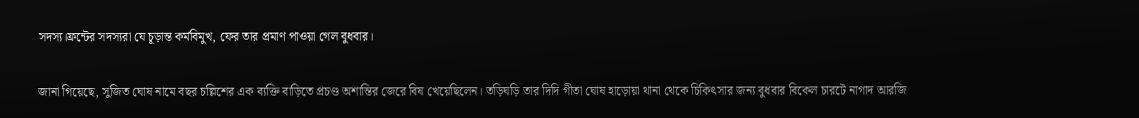সদস্য।ফ্রন্টের সদস্যরা যে চূড়ান্ত কর্মবিমুখ, ফের তার প্রমাণ পাওয়া গেল বুধবার।

জানা গিয়েছে, সুজিত ঘোষ নামে বছর চল্লিশের এক ব্যক্তি বাড়িতে প্রচণ্ড অশান্তির জেরে বিষ খেয়েছিলেন। তড়িঘড়ি তার দিদি গীতা ঘোষ হাড়োয়া থানা থেকে চিকিৎসার জন্য বুধবার বিকেল চারটে নাগাদ আরজি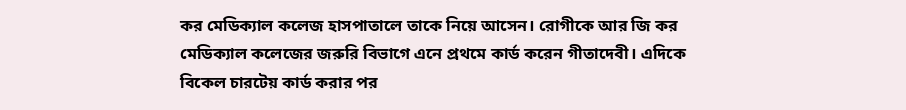কর মেডিক্যাল কলেজ হাসপাতালে তাকে নিয়ে আসেন। রোগীকে আর জি কর মেডিক্যাল কলেজের জরুরি বিভাগে এনে প্রথমে কার্ড করেন গীতাদেবী। এদিকে বিকেল চারটেয় কার্ড করার পর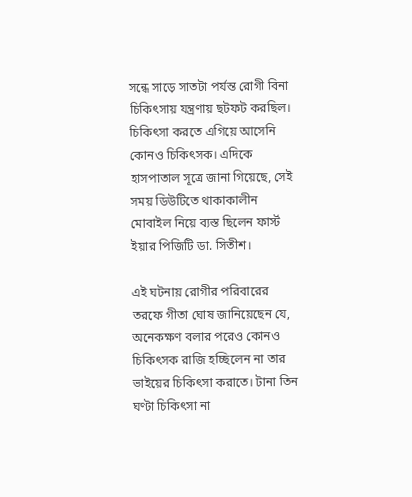সন্ধে সাড়ে সাতটা পর্যন্ত রোগী বিনা চিকিৎসায় যন্ত্রণায় ছটফট করছিল। চিকিৎসা করতে এগিয়ে আসেনি কোনও চিকিৎসক। এদিকে হাসপাতাল সূত্রে জানা গিয়েছে, সেই সময় ডিউটিতে থাকাকালীন মোবাইল নিয়ে ব্যস্ত ছিলেন ফার্স্ট ইয়ার পিজিটি ডা. সিতীশ।

এই ঘটনায় রোগীর পরিবারের তরফে গীতা ঘোষ জানিয়েছেন যে, অনেকক্ষণ বলার পরেও কোনও চিকিৎসক রাজি হচ্ছিলেন না তার ভাইয়ের চিকিৎসা করাতে। টানা তিন ঘণ্টা চিকিৎসা না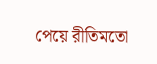পেয়ে রীতিমতো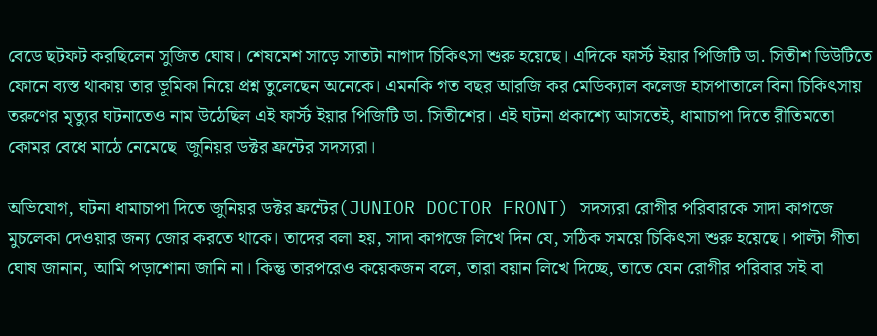বেডে ছটফট করছিলেন সুজিত ঘোষ। শেষমেশ সাড়ে সাতটা নাগাদ চিকিৎসা শুরু হয়েছে। এদিকে ফার্স্ট ইয়ার পিজিটি ডা. সিতীশ ডিউটিতে ফোনে ব্যস্ত থাকায় তার ভূমিকা নিয়ে প্রশ্ন তুলেছেন অনেকে। এমনকি গত বছর আরজি কর মেডিক্যাল কলেজ হাসপাতালে বিনা চিকিৎসায় তরুণের মৃত্যুর ঘটনাতেও নাম উঠেছিল এই ফার্স্ট ইয়ার পিজিটি ডা. সিতীশের। এই ঘটনা প্রকাশ্যে আসতেই, ধামাচাপা দিতে রীতিমতো কোমর বেধে মাঠে নেমেছে  জুনিয়র ডক্টর ফ্রন্টের সদস্যরা।

অভিযোগ, ঘটনা ধামাচাপা দিতে জুনিয়র ডক্টর ফ্রন্টের(JUNIOR DOCTOR FRONT) সদস্যরা রোগীর পরিবারকে সাদা কাগজে মুচলেকা দেওয়ার জন্য জোর করতে থাকে। তাদের বলা হয়, সাদা কাগজে লিখে দিন যে, সঠিক সময়ে চিকিৎসা শুরু হয়েছে। পাল্টা গীতা ঘোষ জানান, আমি পড়াশোনা জানি না। কিন্তু তারপরেও কয়েকজন বলে, তারা বয়ান লিখে দিচ্ছে, তাতে যেন রোগীর পরিবার সই বা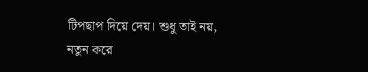টিপছাপ দিয়ে দেয়। শুধু তাই নয়, নতুন করে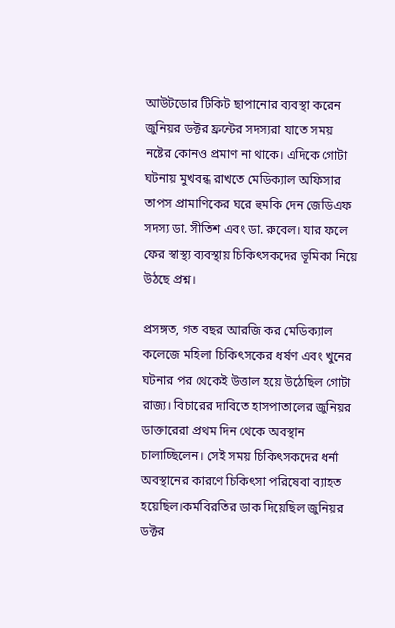আউটডোর টিকিট ছাপানোর ব্যবস্থা করেন জুনিয়র ডক্টর ফ্রন্টের সদস্যরা যাতে সময় নষ্টের কোনও প্রমাণ না থাকে। এদিকে গোটা ঘটনায় মুখবন্ধ রাখতে মেডিক্যাল অফিসার তাপস প্রামাণিকের ঘরে হুমকি দেন জেডিএফ সদস্য ডা. সীতিশ এবং ডা. রুবেল। যার ফলে ফের স্বাস্থ্য ব্যবস্থায় চিকিৎসকদের ভূমিকা নিয়ে উঠছে প্রশ্ন।

প্রসঙ্গত, গত বছর আরজি কর মেডিক্যাল কলেজে মহিলা চিকিৎসকের ধর্ষণ এবং খুনের ঘটনার পর থেকেই উত্তাল হয়ে উঠেছিল গোটা রাজ্য। বিচারের দাবিতে হাসপাতালের জুনিয়র ডাক্তারেরা প্রথম দিন থেকে অবস্থান চালাচ্ছিলেন। সেই সময় চিকিৎসকদের ধর্না অবস্থানের কারণে চিকিৎসা পরিষেবা ব্যাহত হয়েছিল।কর্মবিরতির ডাক দিয়েছিল জুনিয়র ডক্টর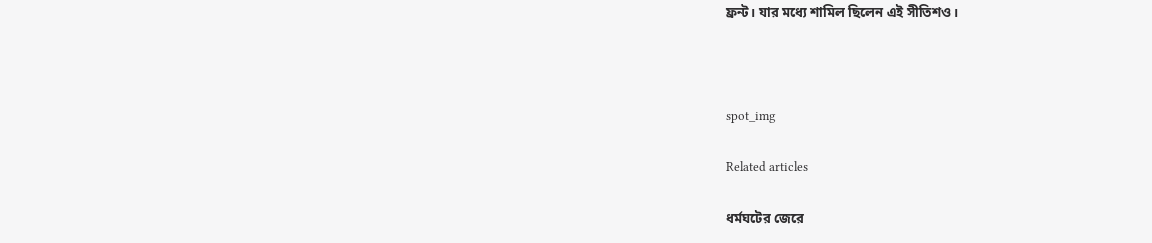ফ্রন্ট। যার মধ্যে শামিল ছিলেন এই সীতিশও।



spot_img

Related articles

ধর্মঘটের জেরে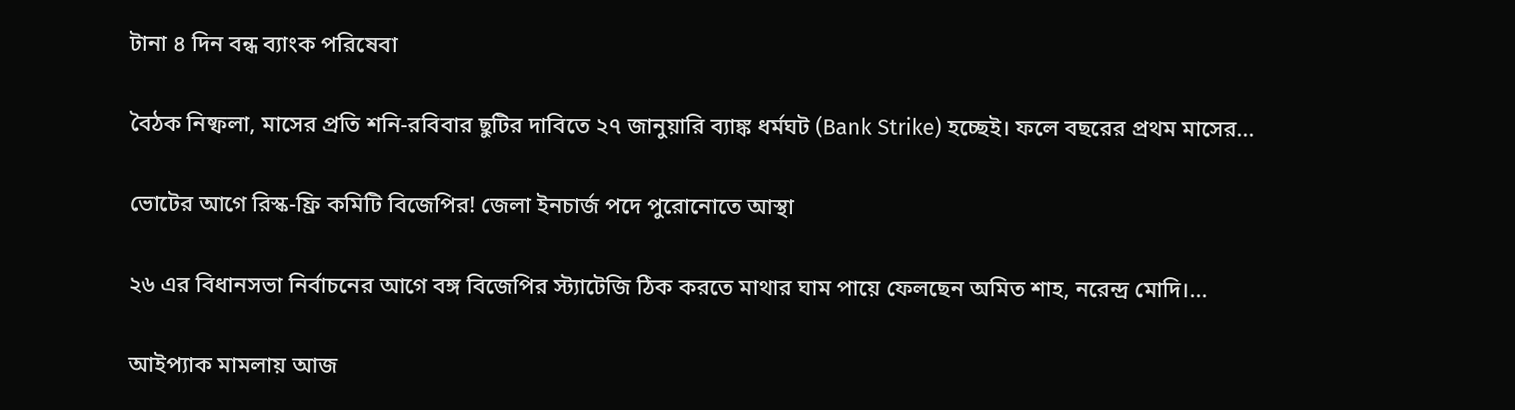টানা ৪ দিন বন্ধ ব্যাংক পরিষেবা

বৈঠক নিষ্ফলা, মাসের প্রতি শনি-রবিবার ছুটির দাবিতে ২৭ জানুয়ারি ব্যাঙ্ক ধর্মঘট (Bank Strike) হচ্ছেই। ফলে বছরের প্রথম মাসের...

ভোটের আগে রিস্ক-ফ্রি কমিটি বিজেপির! জেলা ইনচার্জ পদে পুরোনোতে আস্থা

২৬ এর বিধানসভা নির্বাচনের আগে বঙ্গ বিজেপির স্ট্যাটেজি ঠিক করতে মাথার ঘাম পায়ে ফেলছেন অমিত শাহ, নরেন্দ্র মোদি।...

আইপ্যাক মামলায় আজ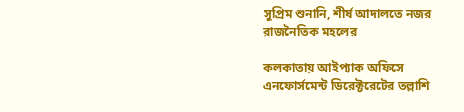সুপ্রিম শুনানি, শীর্ষ আদালতে নজর রাজনৈতিক মহলের

কলকাতায় আইপ্যাক অফিসে এনফোর্সমেন্ট ডিরেক্টরেটের তল্লাশি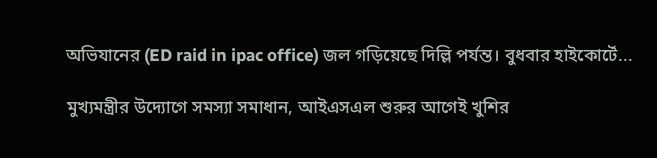অভিযানের (ED raid in ipac office) জল গড়িয়েছে দিল্লি পর্যন্ত। বুধবার হাইকোর্টে...

মুখ্যমন্ত্রীর উদ্যোগে সমস্যা সমাধান, আইএসএল শুরুর আগেই খুশির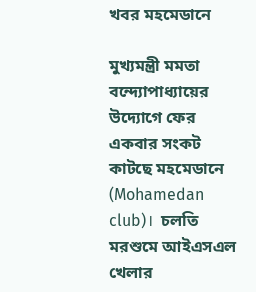খবর মহমেডানে

মুখ্যমন্ত্রী মমতা বন্দ্যোপাধ্যায়ের উদ্যোগে ফের একবার সংকট কাটছে মহমেডানে (Mohamedan club)।  চলতি মরশুমে আইএসএল খেলার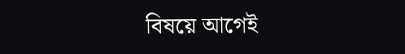বিষয়ে আগেই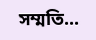সম্মতি...